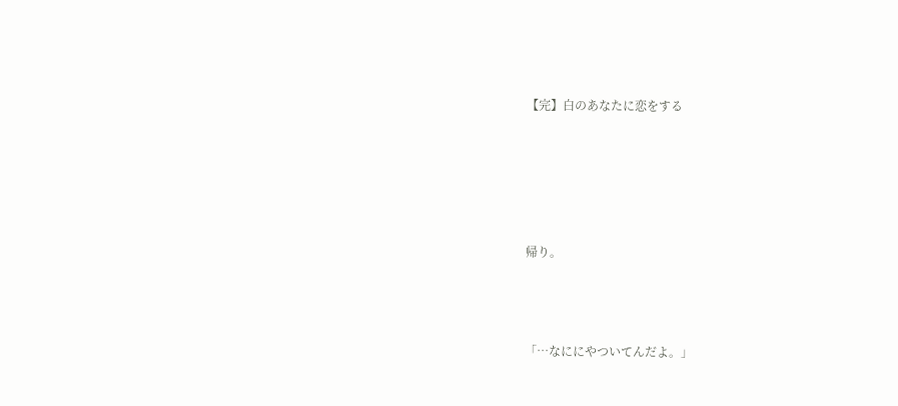【完】白のあなたに恋をする





帰り。



「…なににやついてんだよ。」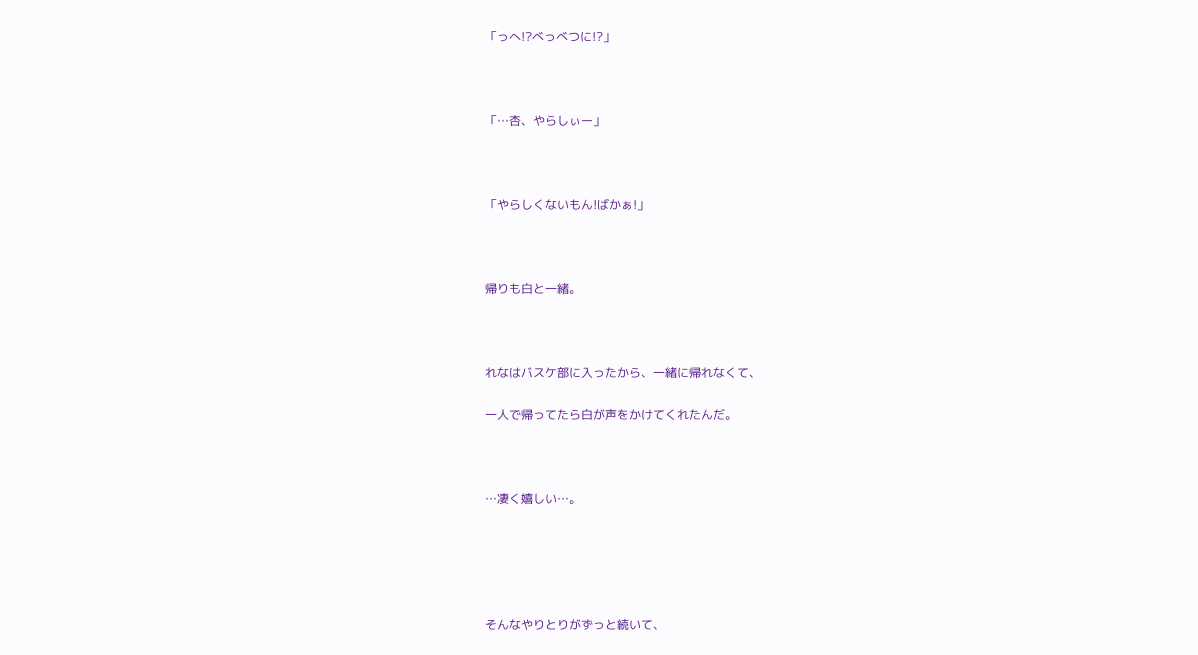「っへ!?べっべつに!?」



「…杏、やらしぃー」



「やらしくないもん!ばかぁ!」



帰りも白と一緒。



れなはバスケ部に入ったから、一緒に帰れなくて、

一人で帰ってたら白が声をかけてくれたんだ。



…凄く嬉しい…。





そんなやりとりがずっと続いて、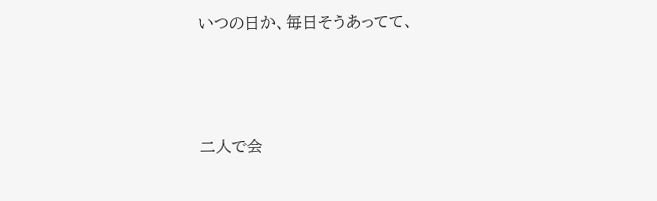いつの日か、毎日そうあってて、



二人で会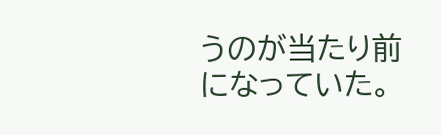うのが当たり前になっていた。